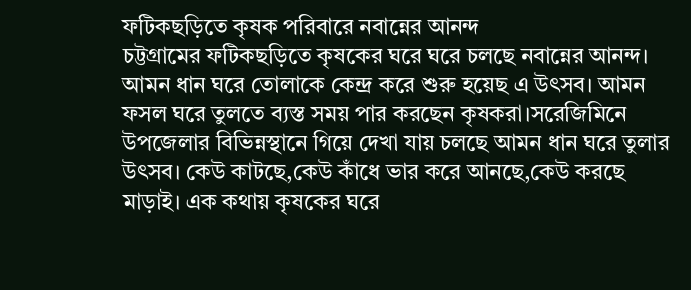ফটিকছড়িতে কৃষক পরিবারে নবান্নের আনন্দ
চট্টগ্রামের ফটিকছড়িতে কৃষকের ঘরে ঘরে চলছে নবান্নের আনন্দ। আমন ধান ঘরে তোলাকে কেন্দ্র করে শুরু হয়েছ এ উৎসব। আমন ফসল ঘরে তুলতে ব্যস্ত সময় পার করছেন কৃষকরা।সরেজিমিনে উপজেলার বিভিন্নস্থানে গিয়ে দেখা যায় চলছে আমন ধান ঘরে তুলার উৎসব। কেউ কাটছে,কেউ কাঁধে ভার করে আনছে,কেউ করছে মাড়াই। এক কথায় কৃষকের ঘরে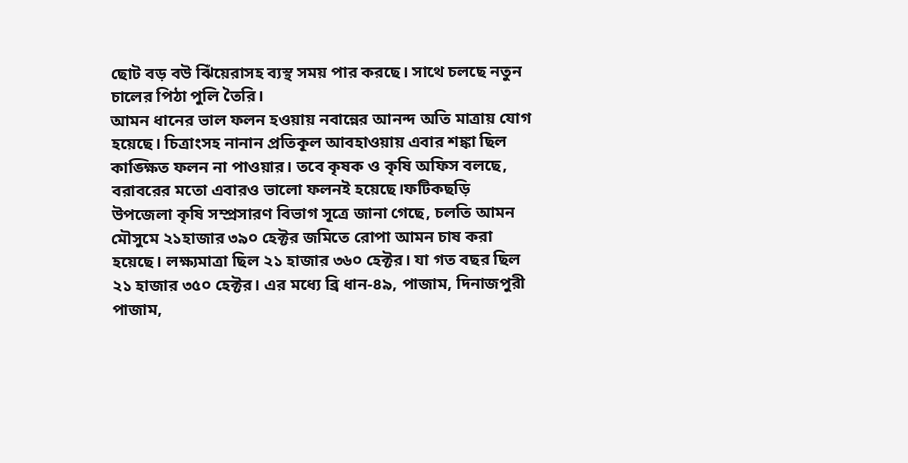ছোট বড় বউ ঝিঁয়েরাসহ ব্যস্থ সময় পার করছে। সাথে চলছে নতুন চালের পিঠা পুলি তৈরি।
আমন ধানের ভাল ফলন হওয়ায় নবান্নের আনন্দ অতি মাত্রায় যোগ হয়েছে। চিত্রাংসহ নানান প্রতিকূল আবহাওয়ায় এবার শঙ্কা ছিল কাঙ্ক্ষিত ফলন না পাওয়ার। তবে কৃষক ও কৃষি অফিস বলছে, বরাবরের মতো এবারও ভালো ফলনই হয়েছে।ফটিকছড়ি উপজেলা কৃষি সম্প্রসারণ বিভাগ সূত্রে জানা গেছে, চলতি আমন মৌসুমে ২১হাজার ৩৯০ হেক্টর জমিতে রোপা আমন চাষ করা হয়েছে। লক্ষ্যমাত্রা ছিল ২১ হাজার ৩৬০ হেক্টর। যা গত বছর ছিল ২১ হাজার ৩৫০ হেক্টর। এর মধ্যে ব্রি ধান-৪৯, পাজাম, দিনাজপুরী পাজাম,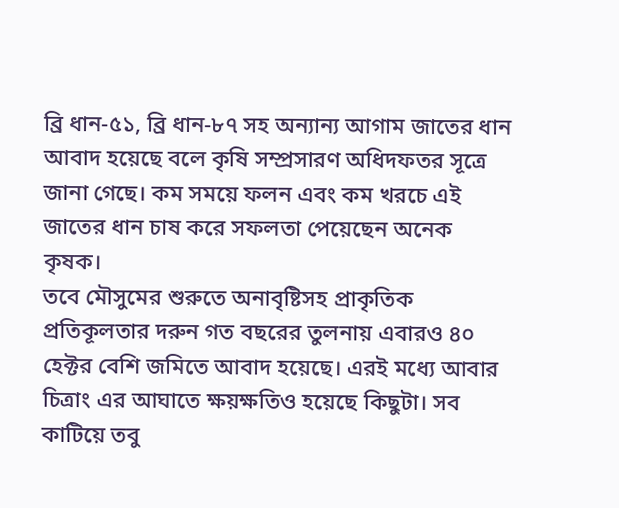ব্রি ধান-৫১, ব্রি ধান-৮৭ সহ অন্যান্য আগাম জাতের ধান আবাদ হয়েছে বলে কৃষি সম্প্রসারণ অধিদফতর সূত্রে জানা গেছে। কম সময়ে ফলন এবং কম খরচে এই জাতের ধান চাষ করে সফলতা পেয়েছেন অনেক কৃষক।
তবে মৌসুমের শুরুতে অনাবৃষ্টিসহ প্রাকৃতিক প্রতিকূলতার দরুন গত বছরের তুলনায় এবারও ৪০ হেক্টর বেশি জমিতে আবাদ হয়েছে। এরই মধ্যে আবার চিত্রাং এর আঘাতে ক্ষয়ক্ষতিও হয়েছে কিছুটা। সব কাটিয়ে তবু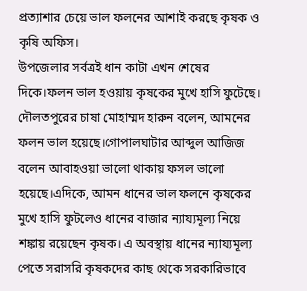প্রত্যাশার চেয়ে ভাল ফলনের আশাই করছে কৃষক ও কৃষি অফিস।
উপজেলার সর্বত্রই ধান কাটা এখন শেষের দিকে।ফলন ভাল হওয়ায় কৃষকের মুখে হাসি ফুটেছে। দৌলতপুরের চাষা মোহাম্মদ হারুন বলেন, আমনের ফলন ভাল হয়েছে।গোপালঘাটার আব্দুল আজিজ বলেন আবাহওয়া ভালো থাকায় ফসল ভালো হয়েছে।এদিকে, আমন ধানের ভাল ফলনে কৃষকের মুখে হাসি ফুটলেও ধানের বাজার ন্যায্যমূল্য নিয়ে শঙ্কায় রয়েছেন কৃষক। এ অবস্থায় ধানের ন্যায্যমূল্য পেতে সরাসরি কৃষকদের কাছ থেকে সরকারিভাবে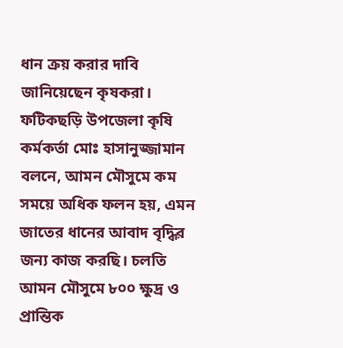ধান ক্রয় করার দাবি জানিয়েছেন কৃষকরা।
ফটিকছড়ি উপজেলা কৃষি কর্মকর্তা মোঃ হাসানুজ্জামান বলনে, আমন মৌসুমে কম সময়ে অধিক ফলন হয়, এমন জাতের ধানের আবাদ বৃদ্ধির জন্য কাজ করছি। চলতি আমন মৌসুমে ৮০০ ক্ষুদ্র ও প্রান্তিক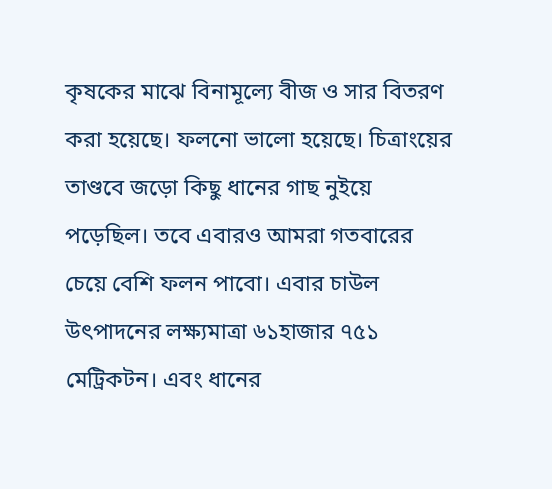কৃষকের মাঝে বিনামূল্যে বীজ ও সার বিতরণ করা হয়েছে। ফলনো ভালো হয়েছে। চিত্রাংয়ের তাণ্ডবে জড়ো কিছু ধানের গাছ নুইয়ে পড়েছিল। তবে এবারও আমরা গতবারের চেয়ে বেশি ফলন পাবো। এবার চাউল উৎপাদনের লক্ষ্যমাত্রা ৬১হাজার ৭৫১ মেট্রিকটন। এবং ধানের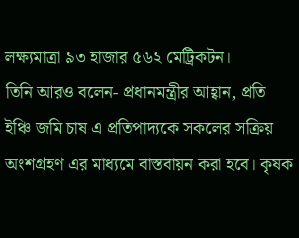লক্ষ্যমাত্রা ৯৩ হাজার ৫৬২ মেট্রিকটন।
তিনি আরও বলেন- প্রধানমন্ত্রীর আহ্বান, প্রতি ইঞ্চি জমি চাষ এ প্রতিপাদ্যকে সকলের সক্রিয় অংশগ্রহণ এর মাধ্যমে বাস্তবায়ন করা হবে। কৃষক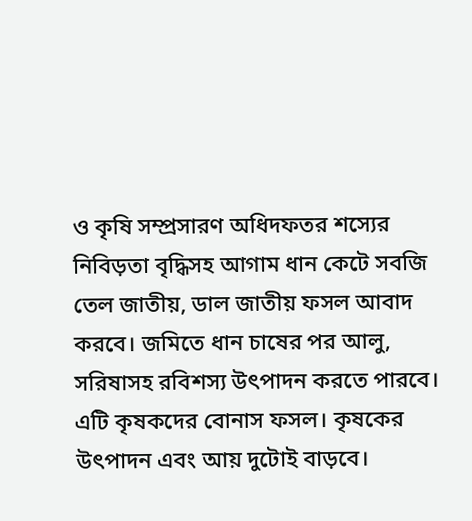ও কৃষি সম্প্রসারণ অধিদফতর শস্যের নিবিড়তা বৃদ্ধিসহ আগাম ধান কেটে সবজি তেল জাতীয়, ডাল জাতীয় ফসল আবাদ করবে। জমিতে ধান চাষের পর আলু, সরিষাসহ রবিশস্য উৎপাদন করতে পারবে। এটি কৃষকদের বোনাস ফসল। কৃষকের উৎপাদন এবং আয় দুটোই বাড়বে।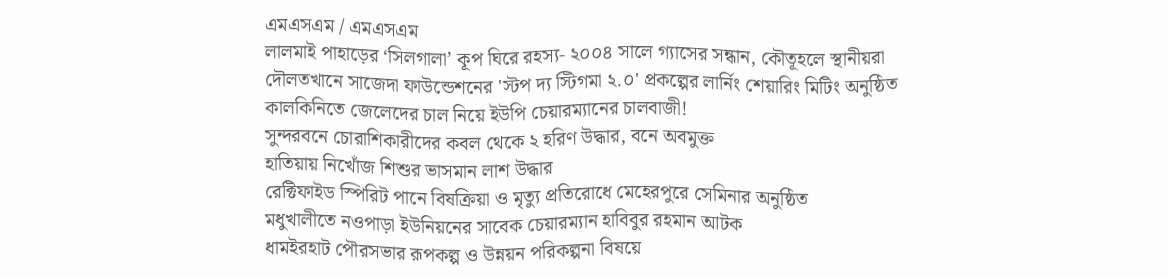এমএসএম / এমএসএম
লালমাই পাহাড়ের ‘সিলগালা’ কূপ ঘিরে রহস্য- ২০০৪ সালে গ্যাসের সন্ধান, কৌতূহলে স্থানীয়রা
দৌলতখানে সাজেদা ফাউন্ডেশনের 'স্টপ দ্য স্টিগমা ২.০' প্রকল্পের লার্নিং শেয়ারিং মিটিং অনুষ্ঠিত
কালকিনিতে জেলেদের চাল নিয়ে ইউপি চেয়ারম্যানের চালবাজী!
সুন্দরবনে চোরাশিকারীদের কবল থেকে ২ হরিণ উদ্ধার, বনে অবমুক্ত
হাতিয়ায় নিখোঁজ শিশুর ভাসমান লাশ উদ্ধার
রেক্টিফাইড স্পিরিট পানে বিষক্রিয়া ও মৃত্যু প্রতিরোধে মেহেরপুরে সেমিনার অনুষ্ঠিত
মধুখালীতে নওপাড়া ইউনিয়নের সাবেক চেয়ারম্যান হাবিবুর রহমান আটক
ধামইরহাট পৌরসভার রূপকল্প ও উন্নয়ন পরিকল্পনা বিষয়ে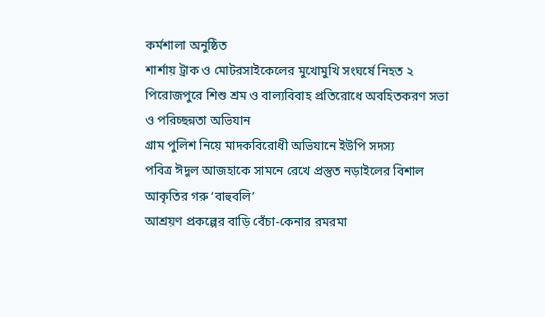কর্মশালা অনুষ্ঠিত
শার্শায় ট্রাক ও মোটরসাইকেলের মুখোমুখি সংঘর্ষে নিহত ২
পিরোজপুরে শিশু শ্রম ও বাল্যবিবাহ প্রতিরোধে অবহিতকরণ সভা ও পরিচ্ছন্নতা অভিযান
গ্রাম পুলিশ নিয়ে মাদকবিরোধী অভিযানে ইউপি সদস্য
পবিত্র ঈদুল আজহাকে সামনে রেখে প্রস্তুত নড়াইলের বিশাল আকৃতির গরু ‘বাহুবলি’
আশ্রয়ণ প্রকল্পের বাড়ি বেঁচা-কেনার রমরমা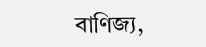বাণিজ্য,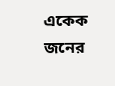একেক জনের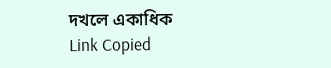দখলে একাধিক
Link Copied